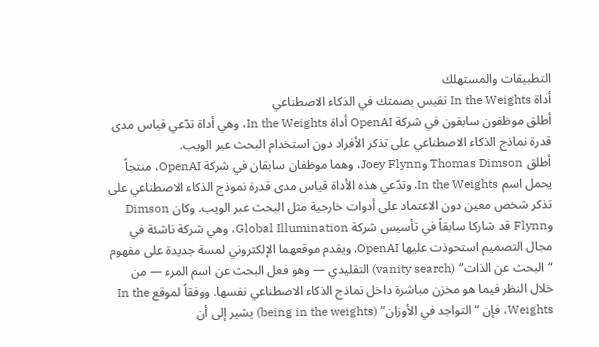التطبيقات والمستهلك
أداة In the Weights تقيس بصمتك في الذكاء الاصطناعي
أطلق موظفون سابقون في شركة OpenAI أداة In the Weights، وهي أداة تدّعي قياس مدى قدرة نماذج الذكاء الاصطناعي على تذكر الأفراد دون استخدام البحث عبر الويب.
أطلق Thomas Dimson وJoey Flynn، وهما موظفان سابقان في شركة OpenAI، منتجاً يحمل اسم In the Weights. وتدّعي هذه الأداة قياس مدى قدرة نموذج الذكاء الاصطناعي على تذكر شخص معين دون الاعتماد على أدوات خارجية مثل البحث عبر الويب. وكان Dimson وFlynn قد شاركا سابقاً في تأسيس شركة Global Illumination، وهي شركة ناشئة في مجال التصميم استحوذت عليها OpenAI. ويقدم موقعهما الإلكتروني لمسة جديدة على مفهوم “البحث عن الذات” (vanity search) التقليدي — وهو فعل البحث عن اسم المرء — من خلال النظر فيما هو مخزن مباشرة داخل نماذج الذكاء الاصطناعي نفسها. ووفقاً لموقع In the Weights، فإن “التواجد في الأوزان” (being in the weights) يشير إلى أن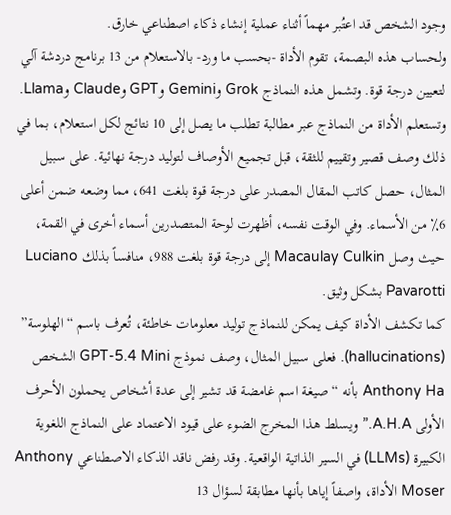وجود الشخص قد اعتُبر مهماً أثناء عملية إنشاء ذكاء اصطناعي خارق.
ولحساب هذه البصمة، تقوم الأداة -بحسب ما ورد- بالاستعلام من 13 برنامج دردشة آلي لتعيين درجة قوة. وتشمل هذه النماذج Grok وGemini وGPT وClaude وLlama. وتستعلم الأداة من النماذج عبر مطالبة تطلب ما يصل إلى 10 نتائج لكل استعلام، بما في ذلك وصف قصير وتقييم للثقة، قبل تجميع الأوصاف لتوليد درجة نهائية. على سبيل المثال، حصل كاتب المقال المصدر على درجة قوة بلغت 641، مما وضعه ضمن أعلى 6٪ من الأسماء. وفي الوقت نفسه، أظهرت لوحة المتصدرين أسماء أخرى في القمة، حيث وصل Macaulay Culkin إلى درجة قوة بلغت 988، منافساً بذلك Luciano Pavarotti بشكل وثيق.
كما تكشف الأداة كيف يمكن للنماذج توليد معلومات خاطئة، تُعرف باسم “الهلوسة” (hallucinations). فعلى سبيل المثال، وصف نموذج GPT-5.4 Mini الشخص Anthony Ha بأنه “صيغة اسم غامضة قد تشير إلى عدة أشخاص يحملون الأحرف الأولى A.H.A.” ويسلط هذا المخرج الضوء على قيود الاعتماد على النماذج اللغوية الكبيرة (LLMs) في السير الذاتية الواقعية. وقد رفض ناقد الذكاء الاصطناعي Anthony Moser الأداة، واصفاً إياها بأنها مطابقة لسؤال 13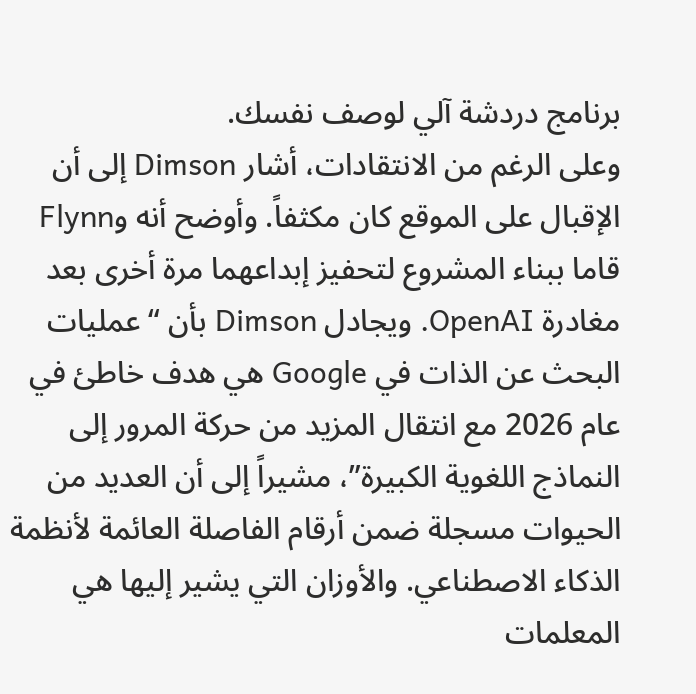برنامج دردشة آلي لوصف نفسك.
وعلى الرغم من الانتقادات، أشار Dimson إلى أن الإقبال على الموقع كان مكثفاً. وأوضح أنه وFlynn قاما ببناء المشروع لتحفيز إبداعهما مرة أخرى بعد مغادرة OpenAI. ويجادل Dimson بأن “عمليات البحث عن الذات في Google هي هدف خاطئ في عام 2026 مع انتقال المزيد من حركة المرور إلى النماذج اللغوية الكبيرة”، مشيراً إلى أن العديد من الحيوات مسجلة ضمن أرقام الفاصلة العائمة لأنظمة الذكاء الاصطناعي. والأوزان التي يشير إليها هي المعلمات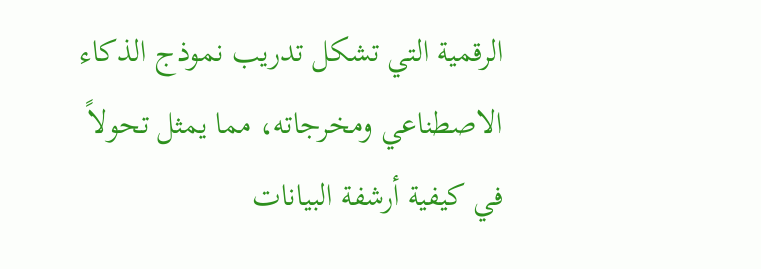الرقمية التي تشكل تدريب نموذج الذكاء الاصطناعي ومخرجاته، مما يمثل تحولاً في كيفية أرشفة البيانات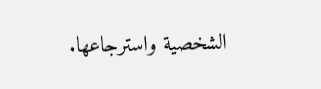الشخصية واسترجاعها.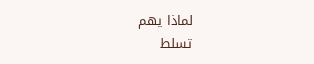لماذا يهم
تسلط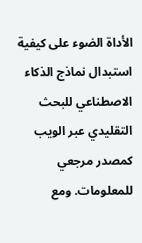الأداة الضوء على كيفية استبدال نماذج الذكاء الاصطناعي للبحث التقليدي عبر الويب كمصدر مرجعي للمعلومات. ومع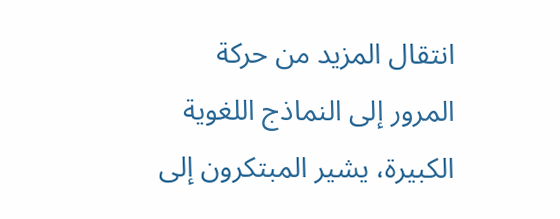انتقال المزيد من حركة المرور إلى النماذج اللغوية الكبيرة، يشير المبتكرون إلى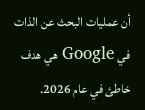أن عمليات البحث عن الذات في Google هي هدف خاطئ في عام 2026.